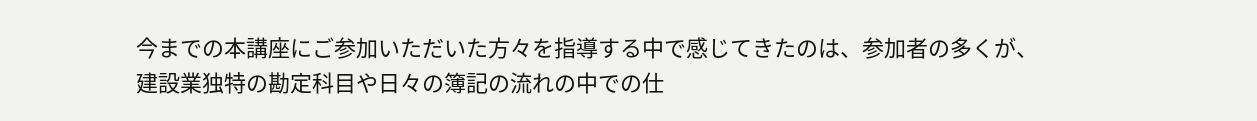今までの本講座にご参加いただいた方々を指導する中で感じてきたのは、参加者の多くが、建設業独特の勘定科目や日々の簿記の流れの中での仕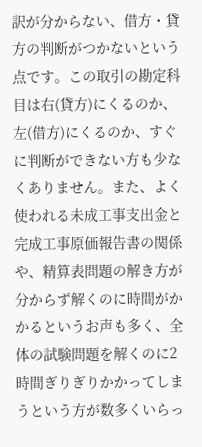訳が分からない、借方・貸方の判断がつかないという点です。この取引の勘定科目は右(貸方)にくるのか、左(借方)にくるのか、すぐに判断ができない方も少なくありません。また、よく使われる未成工事支出金と完成工事原価報告書の関係や、精算表問題の解き方が分からず解くのに時間がかかるというお声も多く、全体の試験問題を解くのに2時間ぎりぎりかかってしまうという方が数多くいらっ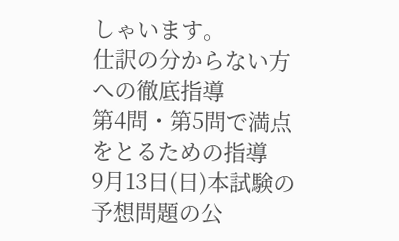しゃいます。
仕訳の分からない方への徹底指導
第4問・第5問で満点をとるための指導
9月13日(日)本試験の予想問題の公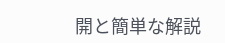開と簡単な解説